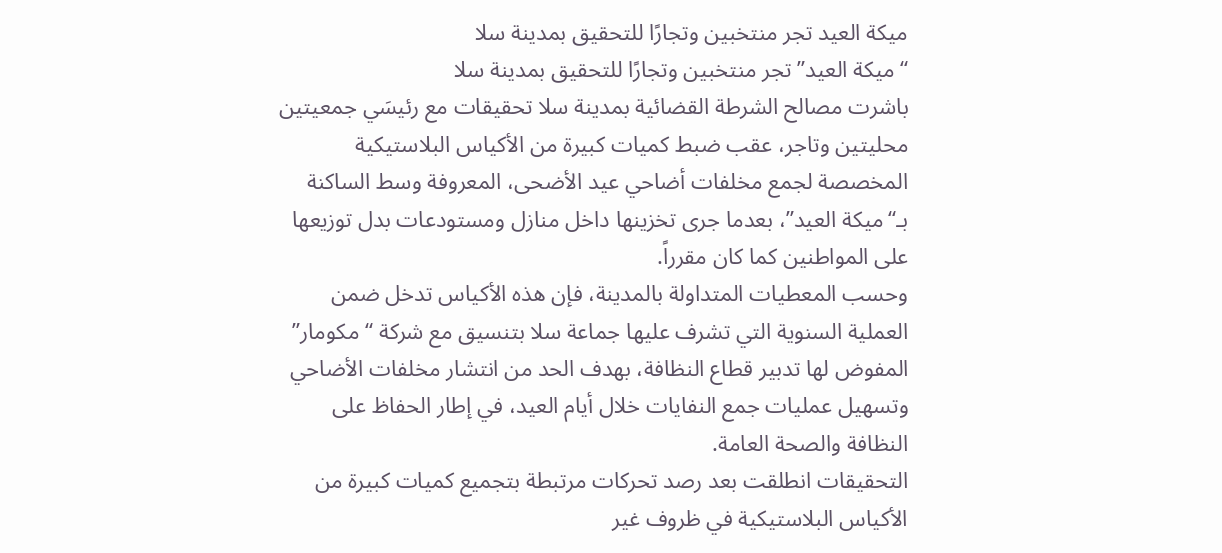ميكة العيد تجر منتخبين وتجارًا للتحقيق بمدينة سلا
“ميكة العيد” تجر منتخبين وتجارًا للتحقيق بمدينة سلا
باشرت مصالح الشرطة القضائية بمدينة سلا تحقيقات مع رئيسَي جمعيتين محليتين وتاجر، عقب ضبط كميات كبيرة من الأكياس البلاستيكية المخصصة لجمع مخلفات أضاحي عيد الأضحى، المعروفة وسط الساكنة بـ“ميكة العيد”، بعدما جرى تخزينها داخل منازل ومستودعات بدل توزيعها على المواطنين كما كان مقرراً.
وحسب المعطيات المتداولة بالمدينة، فإن هذه الأكياس تدخل ضمن العملية السنوية التي تشرف عليها جماعة سلا بتنسيق مع شركة “مكومار” المفوض لها تدبير قطاع النظافة، بهدف الحد من انتشار مخلفات الأضاحي وتسهيل عمليات جمع النفايات خلال أيام العيد، في إطار الحفاظ على النظافة والصحة العامة.
التحقيقات انطلقت بعد رصد تحركات مرتبطة بتجميع كميات كبيرة من الأكياس البلاستيكية في ظروف غير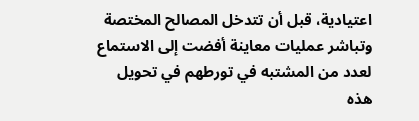اعتيادية، قبل أن تتدخل المصالح المختصة وتباشر عمليات معاينة أفضت إلى الاستماع لعدد من المشتبه في تورطهم في تحويل هذه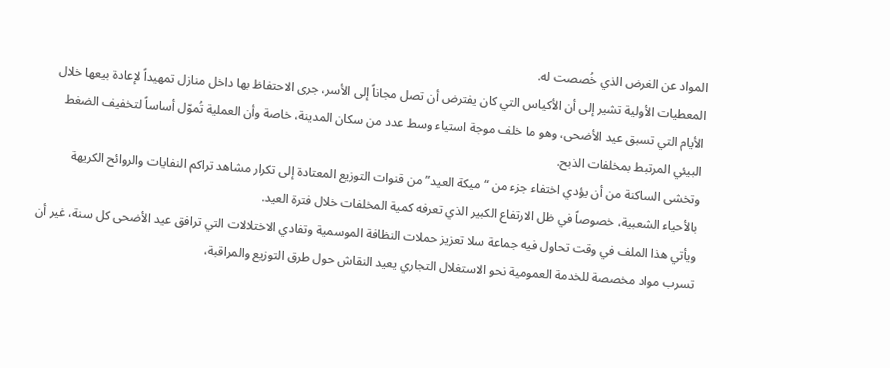المواد عن الغرض الذي خُصصت له.
المعطيات الأولية تشير إلى أن الأكياس التي كان يفترض أن تصل مجاناً إلى الأسر، جرى الاحتفاظ بها داخل منازل تمهيداً لإعادة بيعها خلال الأيام التي تسبق عيد الأضحى، وهو ما خلف موجة استياء وسط عدد من سكان المدينة، خاصة وأن العملية تُموّل أساساً لتخفيف الضغط البيئي المرتبط بمخلفات الذبح.
وتخشى الساكنة من أن يؤدي اختفاء جزء من “ميكة العيد” من قنوات التوزيع المعتادة إلى تكرار مشاهد تراكم النفايات والروائح الكريهة بالأحياء الشعبية، خصوصاً في ظل الارتفاع الكبير الذي تعرفه كمية المخلفات خلال فترة العيد.
ويأتي هذا الملف في وقت تحاول فيه جماعة سلا تعزيز حملات النظافة الموسمية وتفادي الاختلالات التي ترافق عيد الأضحى كل سنة، غير أن تسرب مواد مخصصة للخدمة العمومية نحو الاستغلال التجاري يعيد النقاش حول طرق التوزيع والمراقبة،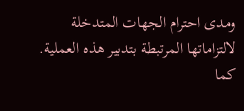ومدى احترام الجهات المتدخلة لالتزاماتها المرتبطة بتدبير هذه العملية.
كما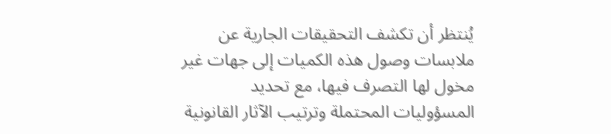يُنتظر أن تكشف التحقيقات الجارية عن ملابسات وصول هذه الكميات إلى جهات غير مخول لها التصرف فيها، مع تحديد المسؤوليات المحتملة وترتيب الآثار القانونية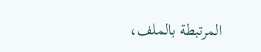المرتبطة بالملف،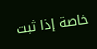خاصة إذا ثبت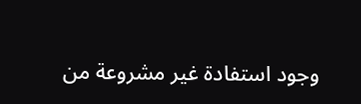وجود استفادة غير مشروعة من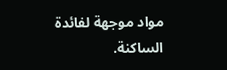مواد موجهة لفائدة الساكنة.